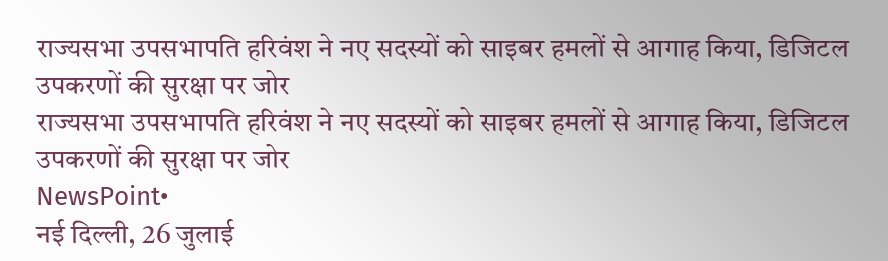राज्यसभा उपसभापति हरिवंश ने नए सदस्यों को साइबर हमलों से आगाह किया, डिजिटल उपकरणों की सुरक्षा पर जोर
राज्यसभा उपसभापति हरिवंश ने नए सदस्यों को साइबर हमलों से आगाह किया, डिजिटल उपकरणों की सुरक्षा पर जोर
NewsPoint•
नई दिल्ली, 26 जुलाई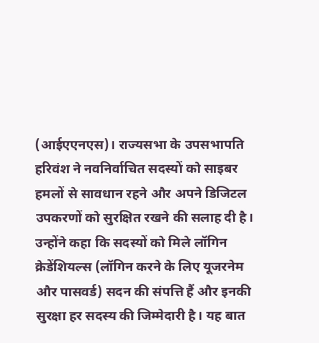(आईएएनएस)। राज्यसभा के उपसभापति हरिवंश ने नवनिर्वाचित सदस्यों को साइबर हमलों से सावधान रहने और अपने डिजिटल उपकरणों को सुरक्षित रखने की सलाह दी है। उन्होंने कहा कि सदस्यों को मिले लॉगिन क्रेडेंशियल्स (लॉगिन करने के लिए यूजरनेम और पासवर्ड) सदन की संपत्ति हैं और इनकी सुरक्षा हर सदस्य की जिम्मेदारी है। यह बात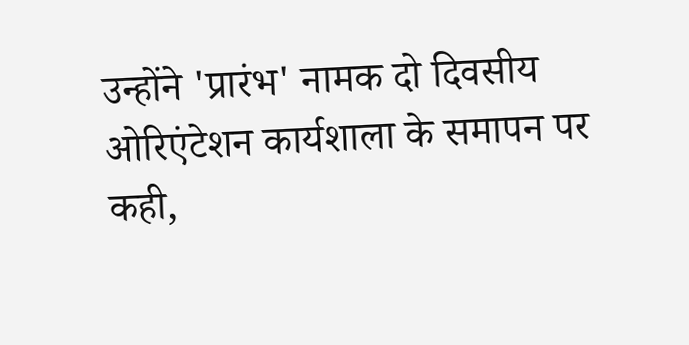उन्होंने 'प्रारंभ' नामक दो दिवसीय ओरिएंटेशन कार्यशाला के समापन पर कही,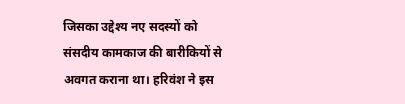जिसका उद्देश्य नए सदस्यों को संसदीय कामकाज की बारीकियों से अवगत कराना था। हरिवंश ने इस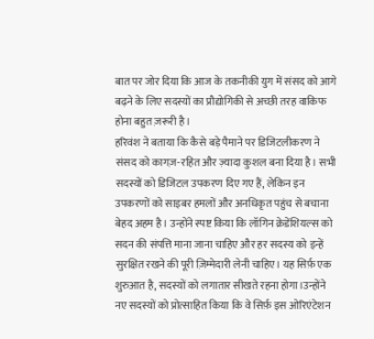बात पर जोर दिया कि आज के तकनीकी युग में संसद को आगे बढ़ने के लिए सदस्यों का प्रौद्योगिकी से अच्छी तरह वाकिफ होना बहुत ज़रूरी है।
हरिवंश ने बताया कि कैसे बड़े पैमाने पर डिजिटलीकरण ने संसद को कागज़-रहित और ज़्यादा कुशल बना दिया है। सभी सदस्यों को डिजिटल उपकरण दिए गए हैं, लेकिन इन उपकरणों को साइबर हमलों और अनधिकृत पहुंच से बचाना बेहद अहम है। उन्होंने स्पष्ट किया कि लॉगिन क्रेडेंशियल्स को सदन की संपत्ति माना जाना चाहिए और हर सदस्य को इन्हें सुरक्षित रखने की पूरी ज़िम्मेदारी लेनी चाहिए। यह सिर्फ़ एक शुरुआत है, सदस्यों को लगातार सीखते रहना होगा।उन्होंने नए सदस्यों को प्रोत्साहित किया कि वे सिर्फ़ इस ओरिएंटेशन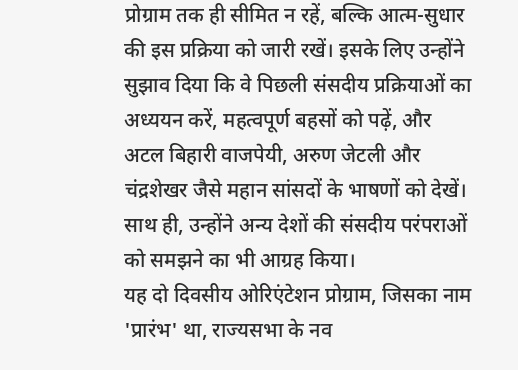प्रोग्राम तक ही सीमित न रहें, बल्कि आत्म-सुधार की इस प्रक्रिया को जारी रखें। इसके लिए उन्होंने सुझाव दिया कि वे पिछली संसदीय प्रक्रियाओं का अध्ययन करें, महत्वपूर्ण बहसों को पढ़ें, और अटल बिहारी वाजपेयी, अरुण जेटली और चंद्रशेखर जैसे महान सांसदों के भाषणों को देखें। साथ ही, उन्होंने अन्य देशों की संसदीय परंपराओं को समझने का भी आग्रह किया।
यह दो दिवसीय ओरिएंटेशन प्रोग्राम, जिसका नाम 'प्रारंभ' था, राज्यसभा के नव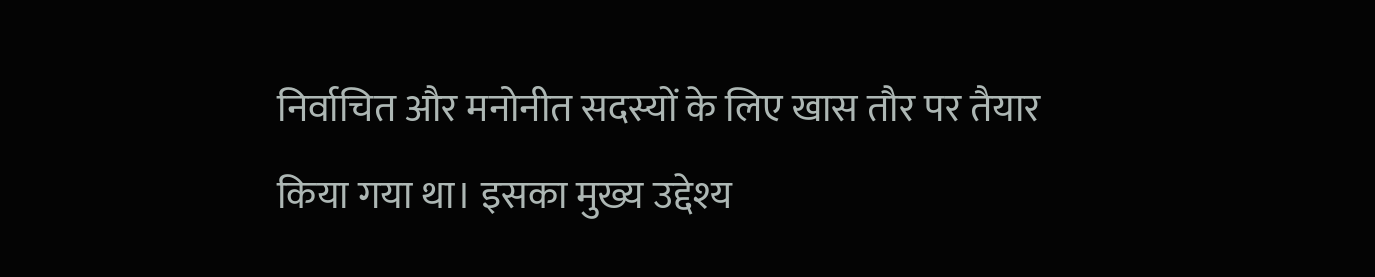निर्वाचित और मनोनीत सदस्यों के लिए खास तौर पर तैयार किया गया था। इसका मुख्य उद्देश्य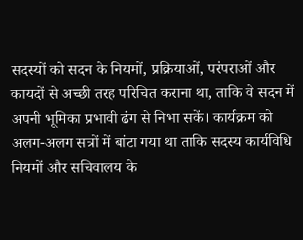सदस्यों को सदन के नियमों, प्रक्रियाओं, परंपराओं और कायदों से अच्छी तरह परिचित कराना था, ताकि वे सदन में अपनी भूमिका प्रभावी ढंग से निभा सकें। कार्यक्रम को अलग-अलग सत्रों में बांटा गया था ताकि सदस्य कार्यविधि नियमों और सचिवालय के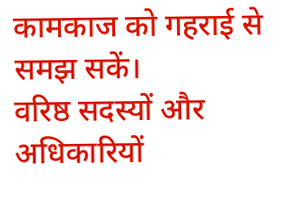कामकाज को गहराई से समझ सकें।
वरिष्ठ सदस्यों और अधिकारियों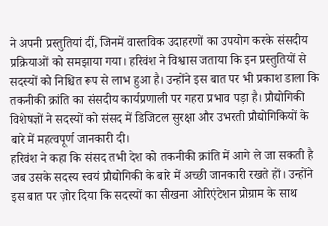ने अपनी प्रस्तुतियां दीं, जिनमें वास्तविक उदाहरणों का उपयोग करके संसदीय प्रक्रियाओं को समझाया गया। हरिवंश ने विश्वास जताया कि इन प्रस्तुतियों से सदस्यों को निश्चित रूप से लाभ हुआ है। उन्होंने इस बात पर भी प्रकाश डाला कि तकनीकी क्रांति का संसदीय कार्यप्रणाली पर गहरा प्रभाव पड़ा है। प्रौद्योगिकी विशेषज्ञों ने सदस्यों को संसद में डिजिटल सुरक्षा और उभरती प्रौद्योगिकियों के बारे में महत्वपूर्ण जानकारी दी।
हरिवंश ने कहा कि संसद तभी देश को तकनीकी क्रांति में आगे ले जा सकती है जब उसके सदस्य स्वयं प्रौद्योगिकी के बारे में अच्छी जानकारी रखते हों। उन्होंने इस बात पर ज़ोर दिया कि सदस्यों का सीखना ओरिएंटेशन प्रोग्राम के साथ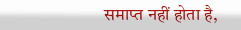समाप्त नहीं होता है,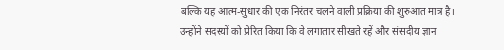बल्कि यह आत्म-सुधार की एक निरंतर चलने वाली प्रक्रिया की शुरुआत मात्र है। उन्होंने सदस्यों को प्रेरित किया कि वे लगातार सीखते रहें और संसदीय ज्ञान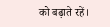को बढ़ाते रहें।